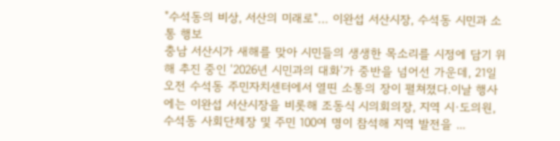"수석동의 비상, 서산의 미래로"… 이완섭 서산시장, 수석동 시민과 소통 행보
충남 서산시가 새해를 맞아 시민들의 생생한 목소리를 시정에 담기 위해 추진 중인 ‘2026년 시민과의 대화’가 중반을 넘어선 가운데, 21일 오전 수석동 주민자치센터에서 열띤 소통의 장이 펼쳐졌다.이날 행사에는 이완섭 서산시장을 비롯해 조동식 시의회의장, 지역 시·도의원, 수석동 사회단체장 및 주민 100여 명이 참석해 지역 발전을 ...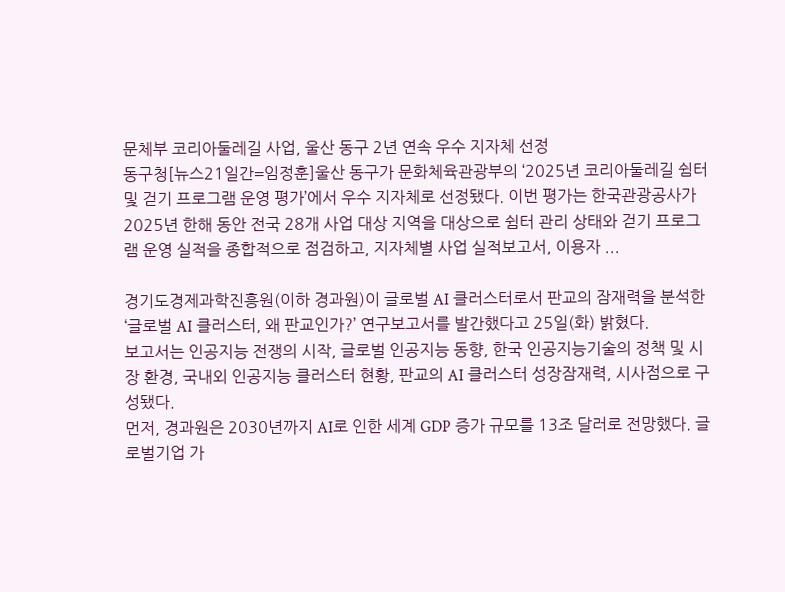문체부 코리아둘레길 사업, 울산 동구 2년 연속 우수 지자체 선정
동구청[뉴스21일간=임정훈]울산 동구가 문화체육관광부의 ‘2025년 코리아둘레길 쉼터 및 걷기 프로그램 운영 평가’에서 우수 지자체로 선정됐다. 이번 평가는 한국관광공사가 2025년 한해 동안 전국 28개 사업 대상 지역을 대상으로 쉼터 관리 상태와 걷기 프로그램 운영 실적을 종합적으로 점검하고, 지자체별 사업 실적보고서, 이용자 ...

경기도경제과학진흥원(이하 경과원)이 글로벌 AI 클러스터로서 판교의 잠재력을 분석한 ‘글로벌 AI 클러스터, 왜 판교인가?’ 연구보고서를 발간했다고 25일(화) 밝혔다.
보고서는 인공지능 전쟁의 시작, 글로벌 인공지능 동향, 한국 인공지능기술의 정책 및 시장 환경, 국내외 인공지능 클러스터 현황, 판교의 AI 클러스터 성장잠재력, 시사점으로 구성됐다.
먼저, 경과원은 2030년까지 AI로 인한 세계 GDP 증가 규모를 13조 달러로 전망했다. 글로벌기업 가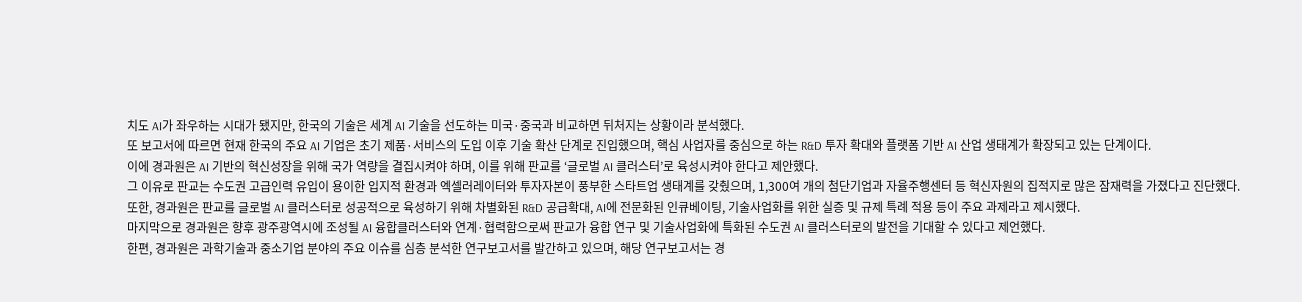치도 AI가 좌우하는 시대가 됐지만, 한국의 기술은 세계 AI 기술을 선도하는 미국·중국과 비교하면 뒤처지는 상황이라 분석했다.
또 보고서에 따르면 현재 한국의 주요 AI 기업은 초기 제품·서비스의 도입 이후 기술 확산 단계로 진입했으며, 핵심 사업자를 중심으로 하는 R&D 투자 확대와 플랫폼 기반 AI 산업 생태계가 확장되고 있는 단계이다.
이에 경과원은 AI 기반의 혁신성장을 위해 국가 역량을 결집시켜야 하며, 이를 위해 판교를 ‘글로벌 AI 클러스터’로 육성시켜야 한다고 제안했다.
그 이유로 판교는 수도권 고급인력 유입이 용이한 입지적 환경과 엑셀러레이터와 투자자본이 풍부한 스타트업 생태계를 갖췄으며, 1,300여 개의 첨단기업과 자율주행센터 등 혁신자원의 집적지로 많은 잠재력을 가졌다고 진단했다.
또한, 경과원은 판교를 글로벌 AI 클러스터로 성공적으로 육성하기 위해 차별화된 R&D 공급확대, AI에 전문화된 인큐베이팅, 기술사업화를 위한 실증 및 규제 특례 적용 등이 주요 과제라고 제시했다.
마지막으로 경과원은 향후 광주광역시에 조성될 AI 융합클러스터와 연계·협력함으로써 판교가 융합 연구 및 기술사업화에 특화된 수도권 AI 클러스터로의 발전을 기대할 수 있다고 제언했다.
한편, 경과원은 과학기술과 중소기업 분야의 주요 이슈를 심층 분석한 연구보고서를 발간하고 있으며, 해당 연구보고서는 경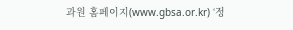과원 홈페이지(www.gbsa.or.kr) ‘정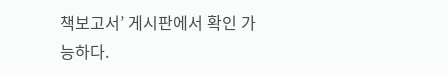책보고서’ 게시판에서 확인 가능하다.